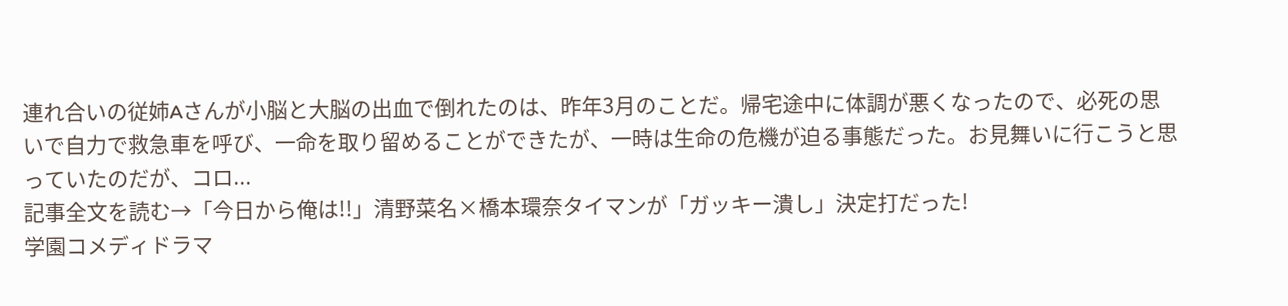連れ合いの従姉Aさんが小脳と大脳の出血で倒れたのは、昨年3月のことだ。帰宅途中に体調が悪くなったので、必死の思いで自力で救急車を呼び、一命を取り留めることができたが、一時は生命の危機が迫る事態だった。お見舞いに行こうと思っていたのだが、コロ...
記事全文を読む→「今日から俺は!!」清野菜名×橋本環奈タイマンが「ガッキー潰し」決定打だった!
学園コメディドラマ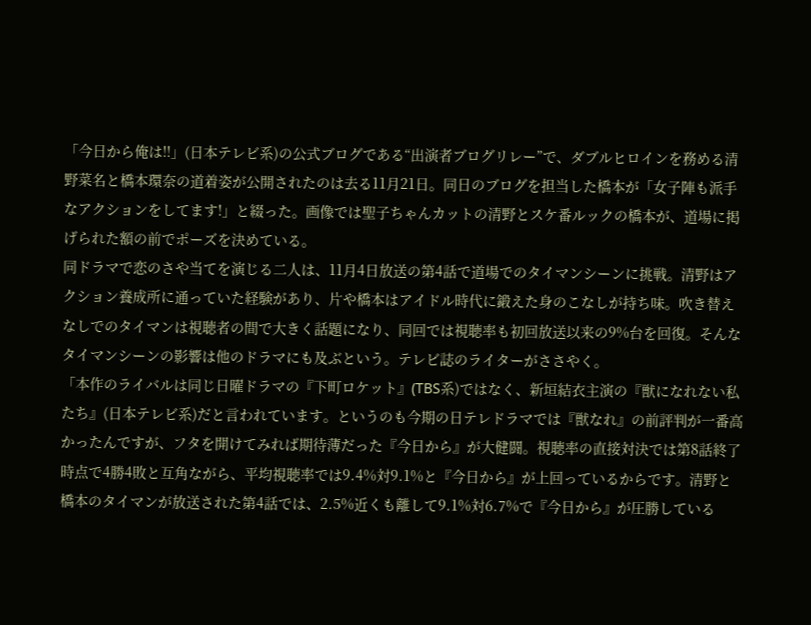「今日から俺は!!」(日本テレビ系)の公式ブログである“出演者ブログリレー”で、ダブルヒロインを務める清野菜名と橋本環奈の道着姿が公開されたのは去る11月21日。同日のブログを担当した橋本が「女子陣も派手なアクションをしてます!」と綴った。画像では聖子ちゃんカットの清野とスケ番ルックの橋本が、道場に掲げられた額の前でポーズを決めている。
同ドラマで恋のさや当てを演じる二人は、11月4日放送の第4話で道場でのタイマンシーンに挑戦。清野はアクション養成所に通っていた経験があり、片や橋本はアイドル時代に鍛えた身のこなしが持ち味。吹き替えなしでのタイマンは視聴者の間で大きく話題になり、同回では視聴率も初回放送以来の9%台を回復。そんなタイマンシーンの影響は他のドラマにも及ぶという。テレビ誌のライターがささやく。
「本作のライバルは同じ日曜ドラマの『下町ロケット』(TBS系)ではなく、新垣結衣主演の『獣になれない私たち』(日本テレビ系)だと言われています。というのも今期の日テレドラマでは『獣なれ』の前評判が一番高かったんですが、フタを開けてみれば期待薄だった『今日から』が大健闘。視聴率の直接対決では第8話終了時点で4勝4敗と互角ながら、平均視聴率では9.4%対9.1%と『今日から』が上回っているからです。清野と橋本のタイマンが放送された第4話では、2.5%近くも離して9.1%対6.7%で『今日から』が圧勝している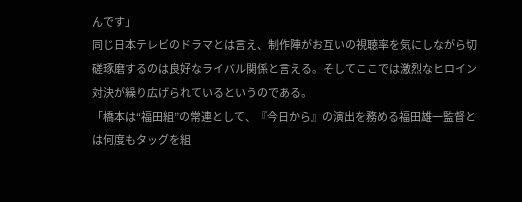んです」
同じ日本テレビのドラマとは言え、制作陣がお互いの視聴率を気にしながら切磋琢磨するのは良好なライバル関係と言える。そしてここでは激烈なヒロイン対決が繰り広げられているというのである。
「橋本は“福田組”の常連として、『今日から』の演出を務める福田雄一監督とは何度もタッグを組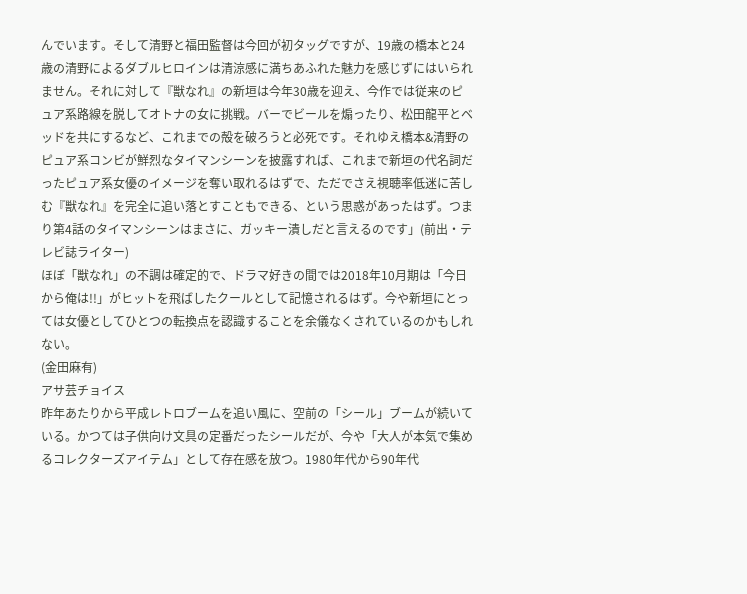んでいます。そして清野と福田監督は今回が初タッグですが、19歳の橋本と24歳の清野によるダブルヒロインは清涼感に満ちあふれた魅力を感じずにはいられません。それに対して『獣なれ』の新垣は今年30歳を迎え、今作では従来のピュア系路線を脱してオトナの女に挑戦。バーでビールを煽ったり、松田龍平とベッドを共にするなど、これまでの殻を破ろうと必死です。それゆえ橋本&清野のピュア系コンビが鮮烈なタイマンシーンを披露すれば、これまで新垣の代名詞だったピュア系女優のイメージを奪い取れるはずで、ただでさえ視聴率低迷に苦しむ『獣なれ』を完全に追い落とすこともできる、という思惑があったはず。つまり第4話のタイマンシーンはまさに、ガッキー潰しだと言えるのです」(前出・テレビ誌ライター)
ほぼ「獣なれ」の不調は確定的で、ドラマ好きの間では2018年10月期は「今日から俺は!!」がヒットを飛ばしたクールとして記憶されるはず。今や新垣にとっては女優としてひとつの転換点を認識することを余儀なくされているのかもしれない。
(金田麻有)
アサ芸チョイス
昨年あたりから平成レトロブームを追い風に、空前の「シール」ブームが続いている。かつては子供向け文具の定番だったシールだが、今や「大人が本気で集めるコレクターズアイテム」として存在感を放つ。1980年代から90年代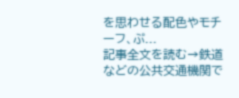を思わせる配色やモチーフ、ぷ...
記事全文を読む→鉄道などの公共交通機関で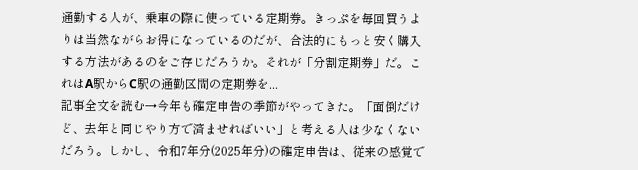通勤する人が、乗車の際に使っている定期券。きっぷを毎回買うよりは当然ながらお得になっているのだが、合法的にもっと安く購入する方法があるのをご存じだろうか。それが「分割定期券」だ。これはA駅からC駅の通勤区間の定期券を...
記事全文を読む→今年も確定申告の季節がやってきた。「面倒だけど、去年と同じやり方で済ませればいい」と考える人は少なくないだろう。しかし、令和7年分(2025年分)の確定申告は、従来の感覚で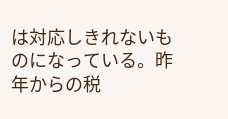は対応しきれないものになっている。昨年からの税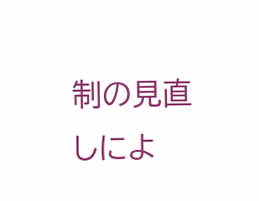制の見直しによ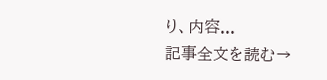り、内容...
記事全文を読む→